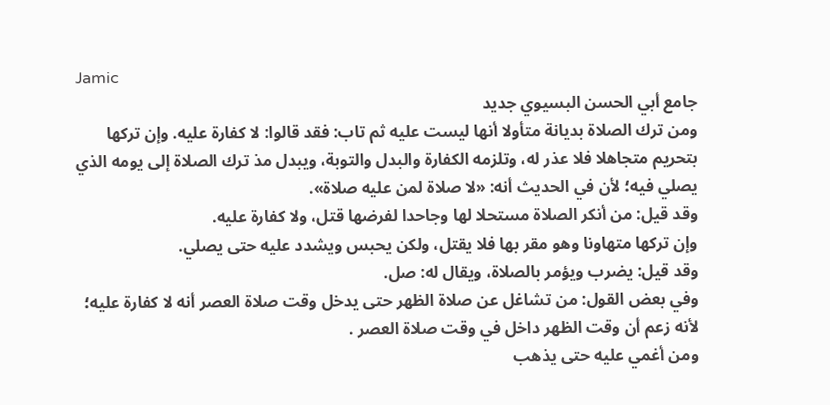Jamic
جامع أبي الحسن البسيوي جديد
ومن ترك الصلاة بديانة متأولا أنها ليست عليه ثم تاب: فقد قالوا: لا كفارة عليه. وإن تركها بتحريم متجاهلا فلا عذر له، وتلزمه الكفارة والبدل والتوبة، ويبدل مذ ترك الصلاة إلى يومه الذي يصلي فيه؛ لأن في الحديث أنه: «لا صلاة لمن عليه صلاة».
وقد قيل: من أنكر الصلاة مستحلا لها وجاحدا لفرضها قتل، ولا كفارة عليه.
وإن تركها متهاونا وهو مقر بها فلا يقتل، ولكن يحبس ويشدد عليه حتى يصلي.
وقد قيل: يضرب ويؤمر بالصلاة، ويقال له: صل.
وفي بعض القول: من تشاغل عن صلاة الظهر حتى يدخل وقت صلاة العصر أنه لا كفارة عليه؛ لأنه زعم أن وقت الظهر داخل في وقت صلاة العصر .
ومن أغمي عليه حتى يذهب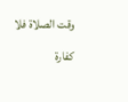وقت الصلاة فلا كفارة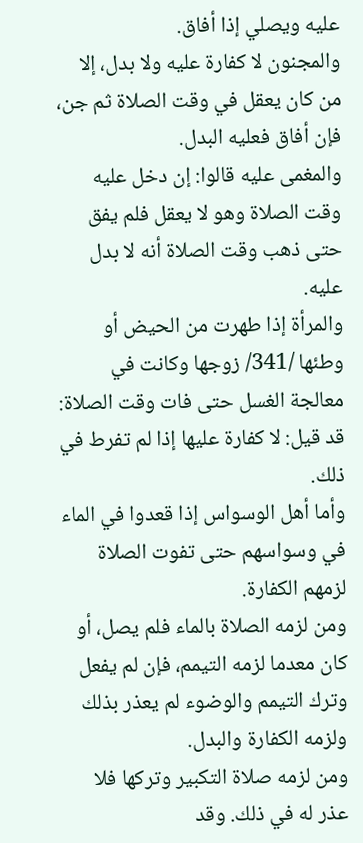عليه ويصلي إذا أفاق.
والمجنون لا كفارة عليه ولا بدل، إلا من كان يعقل في وقت الصلاة ثم جن، فإن أفاق فعليه البدل.
والمغمى عليه قالوا: إن دخل عليه وقت الصلاة وهو لا يعقل فلم يفق حتى ذهب وقت الصلاة أنه لا بدل عليه.
والمرأة إذا طهرت من الحيض أو وطئها /341/ زوجها وكانت في معالجة الغسل حتى فات وقت الصلاة: قد قيل: لا كفارة عليها إذا لم تفرط في ذلك.
وأما أهل الوسواس إذا قعدوا في الماء في وسواسهم حتى تفوت الصلاة لزمهم الكفارة.
ومن لزمه الصلاة بالماء فلم يصل، أو كان معدما لزمه التيمم، فإن لم يفعل وترك التيمم والوضوء لم يعذر بذلك ولزمه الكفارة والبدل.
ومن لزمه صلاة التكبير وتركها فلا عذر له في ذلك. وقد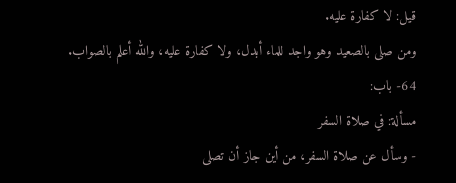قيل: لا كفارة عليه.
ومن صلى بالصعيد وهو واجد للماء أبدل، ولا كفارة عليه، والله أعلم بالصواب.
64- باب:
مسألة: في صلاة السفر
- وسأل عن صلاة السفر، من أين جاز أن تصلى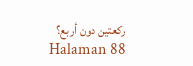ركعتين دون أربع؟
Halaman 88